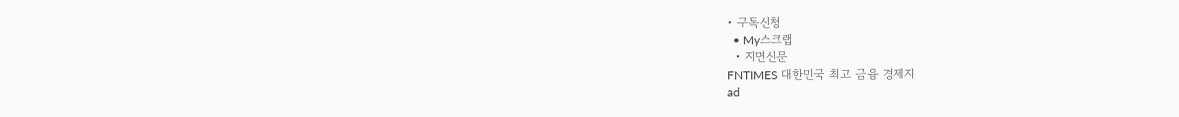• 구독신청
  • My스크랩
  • 지면신문
FNTIMES 대한민국 최고 금융 경제지
ad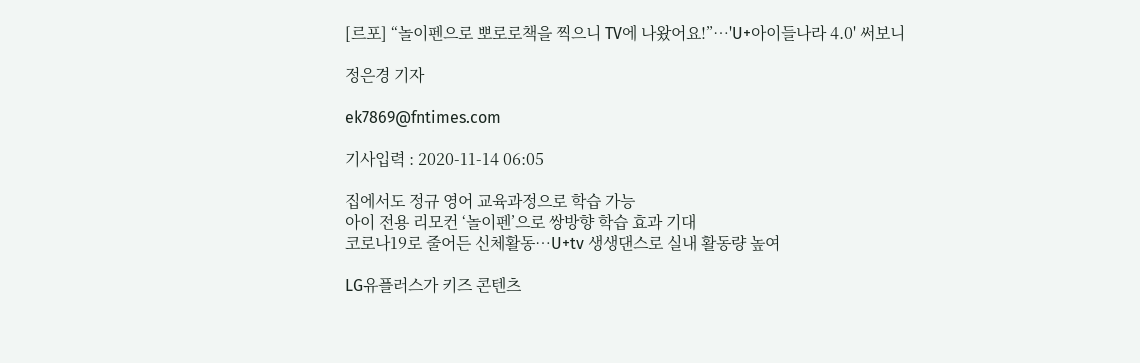[르포] “놀이펜으로 뽀로로책을 찍으니 TV에 나왔어요!”…'U+아이들나라 4.0' 써보니

정은경 기자

ek7869@fntimes.com

기사입력 : 2020-11-14 06:05

집에서도 정규 영어 교육과정으로 학습 가능
아이 전용 리모컨 ‘놀이펜’으로 쌍방향 학습 효과 기대
코로나19로 줄어든 신체활동…U+tv 생생댄스로 실내 활동량 높여

LG유플러스가 키즈 콘텐츠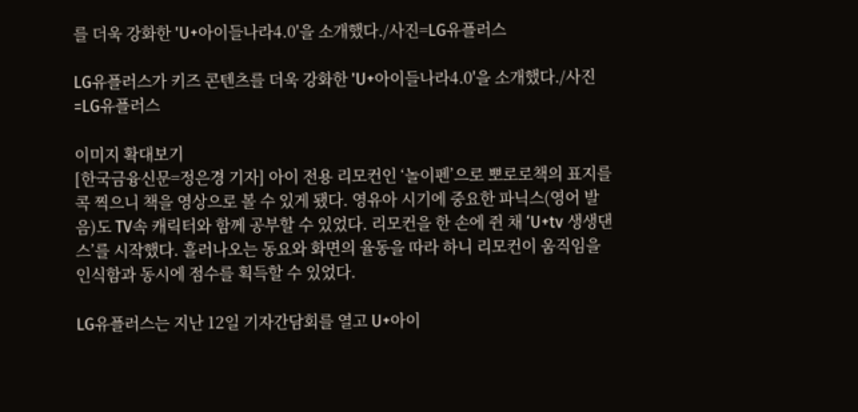를 더욱 강화한 'U+아이들나라4.0'을 소개했다./사진=LG유플러스

LG유플러스가 키즈 콘텐츠를 더욱 강화한 'U+아이들나라4.0'을 소개했다./사진=LG유플러스

이미지 확대보기
[한국금융신문=정은경 기자] 아이 전용 리모컨인 ‘놀이펜’으로 뽀로로책의 표지를 콕 찍으니 책을 영상으로 볼 수 있게 됐다. 영유아 시기에 중요한 파닉스(영어 발음)도 TV속 캐릭터와 함께 공부할 수 있었다. 리모컨을 한 손에 쥔 채 ‘U+tv 생생댄스’를 시작했다. 흘러나오는 동요와 화면의 율동을 따라 하니 리모컨이 움직임을 인식함과 동시에 점수를 획득할 수 있었다.

LG유플러스는 지난 12일 기자간담회를 열고 U+아이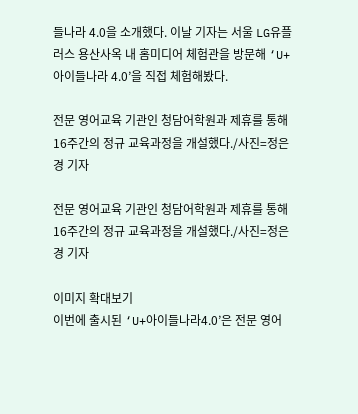들나라 4.0을 소개했다. 이날 기자는 서울 LG유플러스 용산사옥 내 홈미디어 체험관을 방문해 ‘U+아이들나라 4.0’을 직접 체험해봤다.

전문 영어교육 기관인 청담어학원과 제휴를 통해 16주간의 정규 교육과정을 개설했다./사진=정은경 기자

전문 영어교육 기관인 청담어학원과 제휴를 통해 16주간의 정규 교육과정을 개설했다./사진=정은경 기자

이미지 확대보기
이번에 출시된 ‘U+아이들나라4.0’은 전문 영어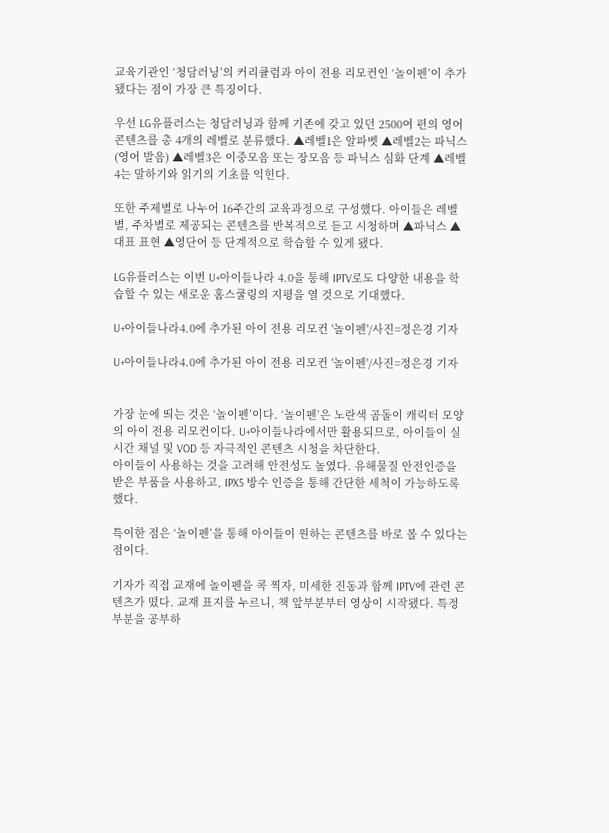교육기관인 ‘청담러닝’의 커리큘럼과 아이 전용 리모컨인 ‘놀이펜’이 추가됐다는 점이 가장 큰 특징이다.

우선 LG유플러스는 청담러닝과 함께 기존에 갖고 있던 2500여 편의 영어 콘텐츠를 총 4개의 레벨로 분류했다. ▲레벨1은 알파벳 ▲레벨2는 파닉스(영어 발음) ▲레벨3은 이중모음 또는 장모음 등 파닉스 심화 단계 ▲레벨4는 말하기와 읽기의 기초를 익힌다.

또한 주제별로 나누어 16주간의 교육과정으로 구성했다. 아이들은 레벨별, 주차별로 제공되는 콘텐츠를 반복적으로 듣고 시청하며 ▲파닉스 ▲대표 표현 ▲영단어 등 단계적으로 학습할 수 있게 됐다.

LG유플러스는 이번 U+아이들나라 4.0을 통해 IPTV로도 다양한 내용을 학습할 수 있는 새로운 홈스쿨링의 지평을 열 것으로 기대했다.

U+아이들나라4.0에 추가된 아이 전용 리모컨 '놀이펜'/사진=정은경 기자

U+아이들나라4.0에 추가된 아이 전용 리모컨 '놀이펜'/사진=정은경 기자


가장 눈에 띄는 것은 ‘놀이펜’이다. ‘놀이펜’은 노란색 곰돌이 캐릭터 모양의 아이 전용 리모컨이다. U+아이들나라에서만 활용되므로, 아이들이 실시간 채널 및 VOD 등 자극적인 콘텐츠 시청을 차단한다.
아이들이 사용하는 것을 고려해 안전성도 높였다. 유해물질 안전인증을 받은 부품을 사용하고, IPX5 방수 인증을 통해 간단한 세척이 가능하도록 했다.

특이한 점은 ‘놀이펜’을 통해 아이들이 원하는 콘텐츠를 바로 볼 수 있다는 점이다.

기자가 직접 교재에 놀이펜을 콕 찍자, 미세한 진동과 함께 IPTV에 관련 콘텐츠가 떴다. 교재 표지를 누르니, 책 앞부분부터 영상이 시작됐다. 특정 부분을 공부하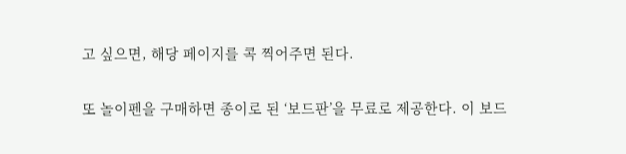고 싶으면, 해당 페이지를 콕 찍어주면 된다.

또 놀이펜을 구매하면 종이로 된 ‘보드판’을 무료로 제공한다. 이 보드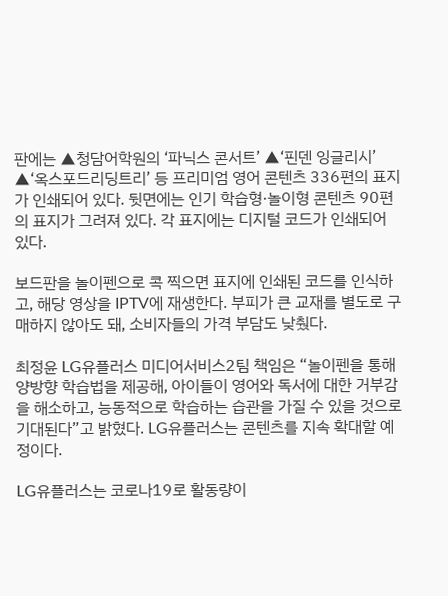판에는 ▲청담어학원의 ‘파닉스 콘서트’ ▲‘핀덴 잉글리시’ ▲‘옥스포드리딩트리’ 등 프리미엄 영어 콘텐츠 336편의 표지가 인쇄되어 있다. 뒷면에는 인기 학습형·놀이형 콘텐츠 90편의 표지가 그려져 있다. 각 표지에는 디지털 코드가 인쇄되어 있다.

보드판을 놀이펜으로 콕 찍으면 표지에 인쇄된 코드를 인식하고, 해당 영상을 IPTV에 재생한다. 부피가 큰 교재를 별도로 구매하지 않아도 돼, 소비자들의 가격 부담도 낮췄다.

최정윤 LG유플러스 미디어서비스2팀 책임은 “놀이펜을 통해 양방향 학습법을 제공해, 아이들이 영어와 독서에 대한 거부감을 해소하고, 능동적으로 학습하는 습관을 가질 수 있을 것으로 기대된다”고 밝혔다. LG유플러스는 콘텐츠를 지속 확대할 예정이다.

LG유플러스는 코로나19로 활동량이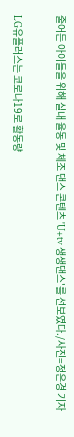줄어든 아이들을 위해 실내 율동 및 체조 댄스 콘텐츠 'U+tv 생생댄스'를 선보였다./사진=정은경 기자

LG유플러스는 코로나19로 활동량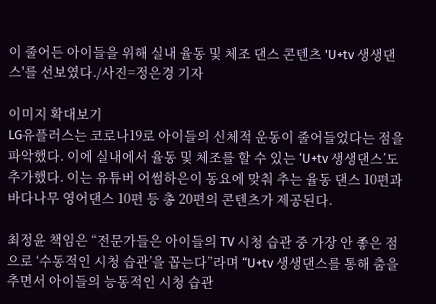이 줄어든 아이들을 위해 실내 율동 및 체조 댄스 콘텐츠 'U+tv 생생댄스'를 선보였다./사진=정은경 기자

이미지 확대보기
LG유플러스는 코로나19로 아이들의 신체적 운동이 줄어들었다는 점을 파악했다. 이에 실내에서 율동 및 체조를 할 수 있는 ‘U+tv 생생댄스’도 추가했다. 이는 유튜버 어썸하은이 동요에 맞춰 추는 율동 댄스 10편과 바다나무 영어댄스 10편 등 총 20편의 콘텐츠가 제공된다.

최정윤 책임은 “전문가들은 아이들의 TV 시청 습관 중 가장 안 좋은 점으로 ‘수동적인 시청 습관’을 꼽는다”라며 “U+tv 생생댄스를 통해 춤을 추면서 아이들의 능동적인 시청 습관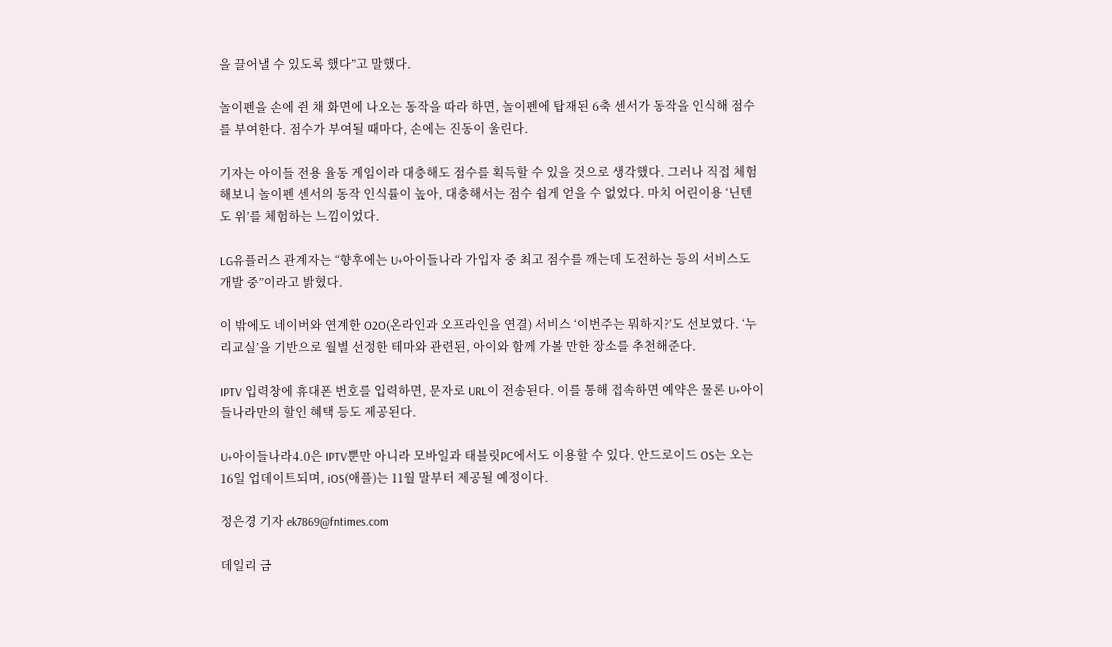을 끌어낼 수 있도록 했다”고 말했다.

놀이펜을 손에 쥔 채 화면에 나오는 동작을 따라 하면, 놀이펜에 탑재된 6축 센서가 동작을 인식해 점수를 부여한다. 점수가 부여될 때마다, 손에는 진동이 울린다.

기자는 아이들 전용 율동 게임이라 대충해도 점수를 획득할 수 있을 것으로 생각했다. 그러나 직접 체험해보니 놀이펜 센서의 동작 인식률이 높아, 대충해서는 점수 쉽게 얻을 수 없었다. 마치 어린이용 ‘닌텐도 위’를 체험하는 느낌이었다.

LG유플러스 관계자는 “향후에는 U+아이들나라 가입자 중 최고 점수를 깨는데 도전하는 등의 서비스도 개발 중”이라고 밝혔다.

이 밖에도 네이버와 연계한 O2O(온라인과 오프라인을 연결) 서비스 ‘이번주는 뭐하지?’도 선보였다. ‘누리교실’을 기반으로 월별 선정한 테마와 관련된, 아이와 함께 가볼 만한 장소를 추천해준다.

IPTV 입력창에 휴대폰 번호를 입력하면, 문자로 URL이 전송된다. 이를 통해 접속하면 예약은 물론 U+아이들나라만의 할인 혜택 등도 제공된다.

U+아이들나라4.0은 IPTV뿐만 아니라 모바일과 태블릿PC에서도 이용할 수 있다. 안드로이드 OS는 오는 16일 업데이트되며, iOS(애플)는 11월 말부터 제공될 예정이다.

정은경 기자 ek7869@fntimes.com

데일리 금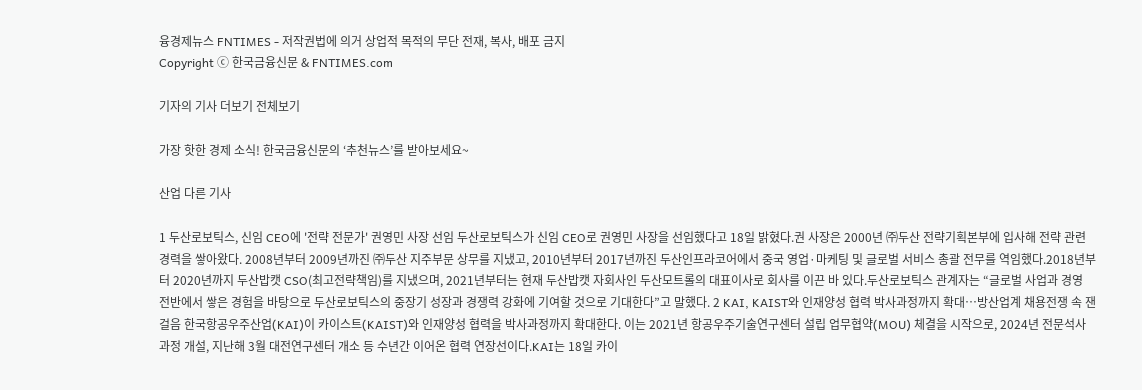융경제뉴스 FNTIMES - 저작권법에 의거 상업적 목적의 무단 전재, 복사, 배포 금지
Copyright ⓒ 한국금융신문 & FNTIMES.com

기자의 기사 더보기 전체보기

가장 핫한 경제 소식! 한국금융신문의 ‘추천뉴스’를 받아보세요~

산업 다른 기사

1 두산로보틱스, 신임 CEO에 '전략 전문가' 권영민 사장 선임 두산로보틱스가 신임 CEO로 권영민 사장을 선임했다고 18일 밝혔다.권 사장은 2000년 ㈜두산 전략기획본부에 입사해 전략 관련 경력을 쌓아왔다. 2008년부터 2009년까진 ㈜두산 지주부문 상무를 지냈고, 2010년부터 2017년까진 두산인프라코어에서 중국 영업·마케팅 및 글로벌 서비스 총괄 전무를 역임했다.2018년부터 2020년까지 두산밥캣 CSO(최고전략책임)를 지냈으며, 2021년부터는 현재 두산밥캣 자회사인 두산모트롤의 대표이사로 회사를 이끈 바 있다.두산로보틱스 관계자는 “글로벌 사업과 경영 전반에서 쌓은 경험을 바탕으로 두산로보틱스의 중장기 성장과 경쟁력 강화에 기여할 것으로 기대한다”고 말했다. 2 KAI, KAIST와 인재양성 협력 박사과정까지 확대…방산업계 채용전쟁 속 잰걸음 한국항공우주산업(KAI)이 카이스트(KAIST)와 인재양성 협력을 박사과정까지 확대한다. 이는 2021년 항공우주기술연구센터 설립 업무협약(MOU) 체결을 시작으로, 2024년 전문석사 과정 개설, 지난해 3월 대전연구센터 개소 등 수년간 이어온 협력 연장선이다.KAI는 18일 카이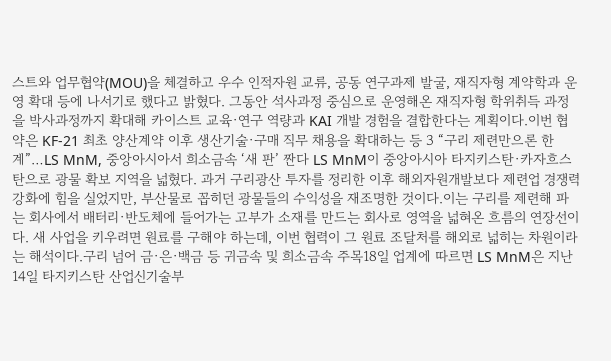스트와 업무협약(MOU)을 체결하고 우수 인적자원 교류, 공동 연구과제 발굴, 재직자형 계약학과 운영 확대 등에 나서기로 했다고 밝혔다. 그동안 석사과정 중심으로 운영해온 재직자형 학위취득 과정을 박사과정까지 확대해 카이스트 교육·연구 역량과 KAI 개발 경험을 결합한다는 계획이다.이번 협약은 KF-21 최초 양산계약 이후 생산기술·구매 직무 채용을 확대하는 등 3 “구리 제련만으론 한계”…LS MnM, 중앙아시아서 희소금속 ‘새 판’ 짠다 LS MnM이 중앙아시아 타지키스탄·카자흐스탄으로 광물 확보 지역을 넓혔다. 과거 구리광산 투자를 정리한 이후 해외자원개발보다 제련업 경쟁력 강화에 힘을 실었지만, 부산물로 꼽히던 광물들의 수익성을 재조명한 것이다.이는 구리를 제련해 파는 회사에서 배터리·반도체에 들어가는 고부가 소재를 만드는 회사로 영역을 넓혀온 흐름의 연장선이다. 새 사업을 키우려면 원료를 구해야 하는데, 이번 협력이 그 원료 조달처를 해외로 넓히는 차원이라는 해석이다.구리 넘어 금·은·백금 등 귀금속 및 희소금속 주목18일 업계에 따르면 LS MnM은 지난 14일 타지키스탄 산업신기술부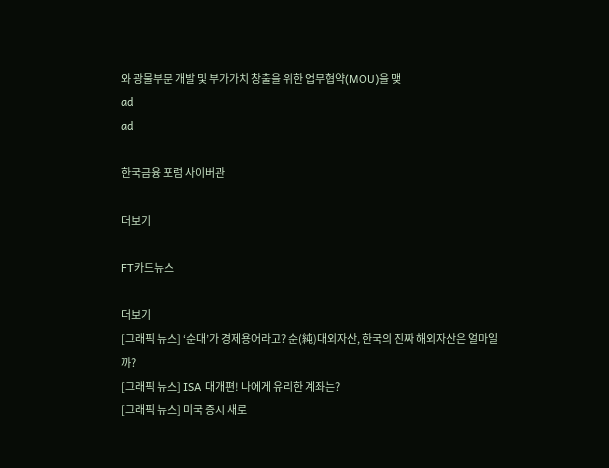와 광물부문 개발 및 부가가치 창출을 위한 업무협약(MOU)을 맺
ad
ad

한국금융 포럼 사이버관

더보기

FT카드뉴스

더보기
[그래픽 뉴스] ‘순대’가 경제용어라고? 순(純)대외자산, 한국의 진짜 해외자산은 얼마일까?
[그래픽 뉴스] ISA 대개편! 나에게 유리한 계좌는?
[그래픽 뉴스] 미국 증시 새로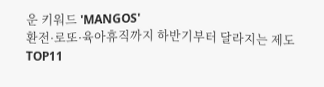운 키워드 'MANGOS'
환전·로또·육아휴직까지 하반기부터 달라지는 제도 TOP11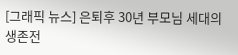[그래픽 뉴스] 은퇴후 30년 부모님 세대의 생존전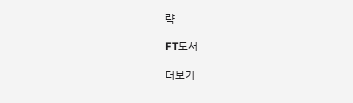략

FT도서

더보기